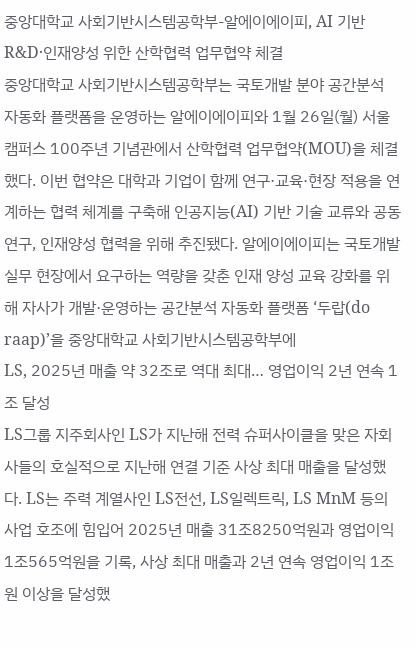중앙대학교 사회기반시스템공학부-알에이에이피, AI 기반 R&D·인재양성 위한 산학협력 업무협약 체결
중앙대학교 사회기반시스템공학부는 국토개발 분야 공간분석 자동화 플랫폼을 운영하는 알에이에이피와 1월 26일(월) 서울캠퍼스 100주년 기념관에서 산학협력 업무협약(MOU)을 체결했다. 이번 협약은 대학과 기업이 함께 연구·교육·현장 적용을 연계하는 협력 체계를 구축해 인공지능(AI) 기반 기술 교류와 공동연구, 인재양성 협력을 위해 추진됐다. 알에이에이피는 국토개발 실무 현장에서 요구하는 역량을 갖춘 인재 양성 교육 강화를 위해 자사가 개발·운영하는 공간분석 자동화 플랫폼 ‘두랍(do raap)’을 중앙대학교 사회기반시스템공학부에
LS, 2025년 매출 약 32조로 역대 최대… 영업이익 2년 연속 1조 달성
LS그룹 지주회사인 LS가 지난해 전력 슈퍼사이클을 맞은 자회사들의 호실적으로 지난해 연결 기준 사상 최대 매출을 달성했다. LS는 주력 계열사인 LS전선, LS일렉트릭, LS MnM 등의 사업 호조에 힘입어 2025년 매출 31조8250억원과 영업이익 1조565억원을 기록, 사상 최대 매출과 2년 연속 영업이익 1조원 이상을 달성했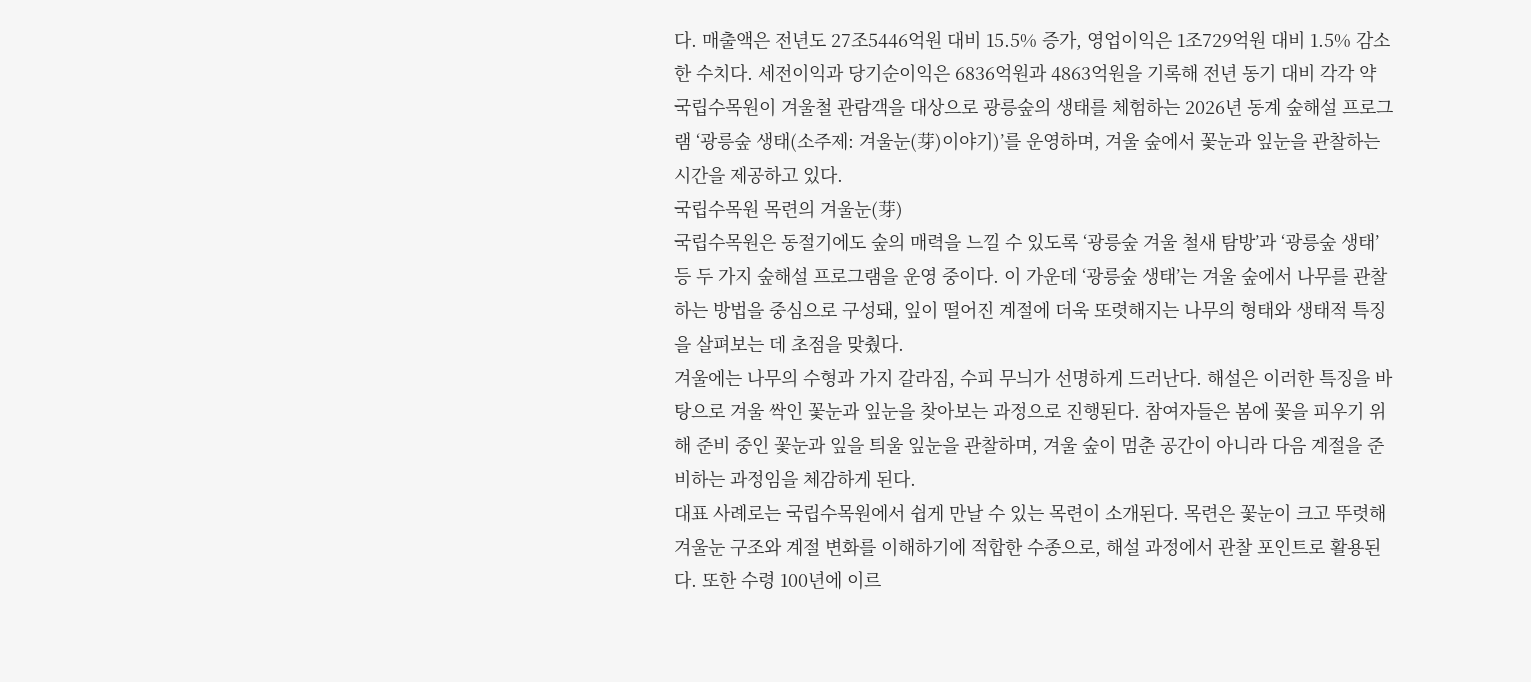다. 매출액은 전년도 27조5446억원 대비 15.5% 증가, 영업이익은 1조729억원 대비 1.5% 감소한 수치다. 세전이익과 당기순이익은 6836억원과 4863억원을 기록해 전년 동기 대비 각각 약
국립수목원이 겨울철 관람객을 대상으로 광릉숲의 생태를 체험하는 2026년 동계 숲해설 프로그램 ‘광릉숲 생태(소주제: 겨울눈(芽)이야기)’를 운영하며, 겨울 숲에서 꽃눈과 잎눈을 관찰하는 시간을 제공하고 있다.
국립수목원 목련의 겨울눈(芽)
국립수목원은 동절기에도 숲의 매력을 느낄 수 있도록 ‘광릉숲 겨울 철새 탐방’과 ‘광릉숲 생태’ 등 두 가지 숲해설 프로그램을 운영 중이다. 이 가운데 ‘광릉숲 생태’는 겨울 숲에서 나무를 관찰하는 방법을 중심으로 구성돼, 잎이 떨어진 계절에 더욱 또렷해지는 나무의 형태와 생태적 특징을 살펴보는 데 초점을 맞췄다.
겨울에는 나무의 수형과 가지 갈라짐, 수피 무늬가 선명하게 드러난다. 해설은 이러한 특징을 바탕으로 겨울 싹인 꽃눈과 잎눈을 찾아보는 과정으로 진행된다. 참여자들은 봄에 꽃을 피우기 위해 준비 중인 꽃눈과 잎을 틔울 잎눈을 관찰하며, 겨울 숲이 멈춘 공간이 아니라 다음 계절을 준비하는 과정임을 체감하게 된다.
대표 사례로는 국립수목원에서 쉽게 만날 수 있는 목련이 소개된다. 목련은 꽃눈이 크고 뚜렷해 겨울눈 구조와 계절 변화를 이해하기에 적합한 수종으로, 해설 과정에서 관찰 포인트로 활용된다. 또한 수령 100년에 이르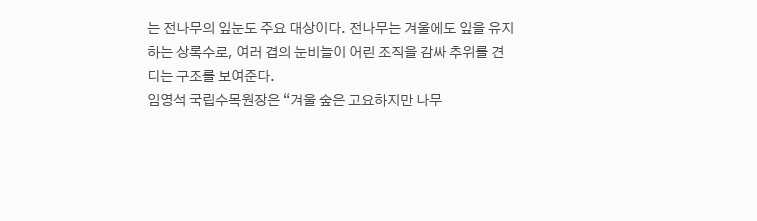는 전나무의 잎눈도 주요 대상이다. 전나무는 겨울에도 잎을 유지하는 상록수로, 여러 겹의 눈비늘이 어린 조직을 감싸 추위를 견디는 구조를 보여준다.
임영석 국립수목원장은 “겨울 숲은 고요하지만 나무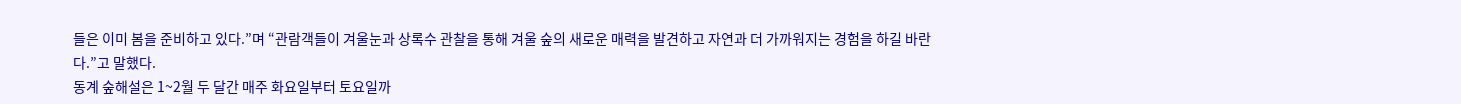들은 이미 봄을 준비하고 있다.”며 “관람객들이 겨울눈과 상록수 관찰을 통해 겨울 숲의 새로운 매력을 발견하고 자연과 더 가까워지는 경험을 하길 바란다.”고 말했다.
동계 숲해설은 1~2월 두 달간 매주 화요일부터 토요일까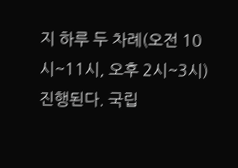지 하루 두 차례(오전 10시~11시, 오후 2시~3시) 진행된다. 국립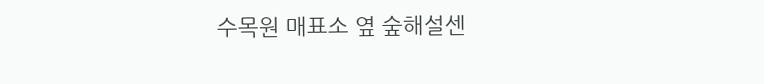수목원 매표소 옆 숲해설센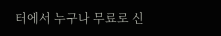터에서 누구나 무료로 신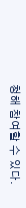청해 참여할 수 있다.